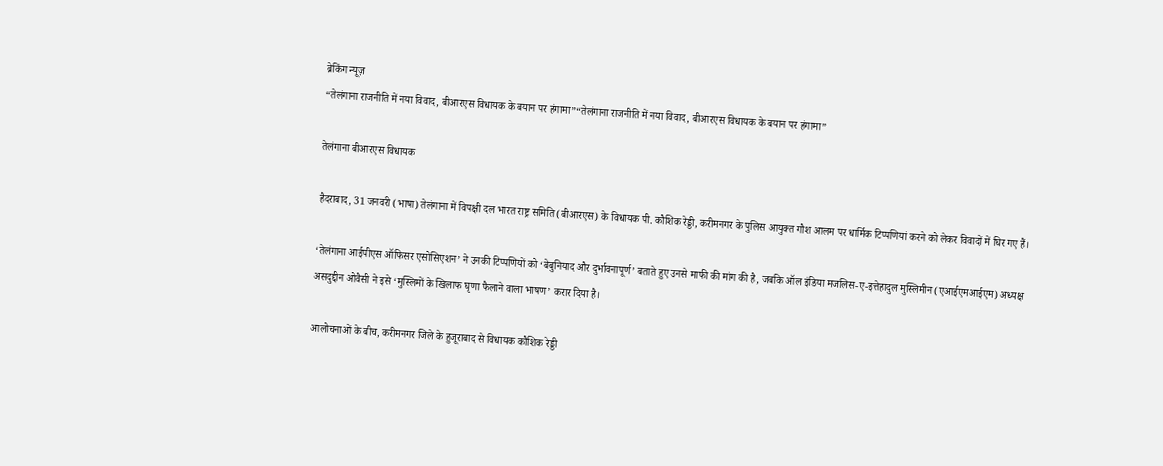ब्रेकिंग न्यूज़
“तेलंगाना राजनीति में नया विवाद, बीआरएस विधायक के बयान पर हंगामा”“तेलंगाना राजनीति में नया विवाद, बीआरएस विधायक के बयान पर हंगामा”

तेलंगाना बीआरएस विधायक

हैदराबाद, 31 जनवरी (भाषा) तेलंगाना में विपक्षी दल भारत राष्ट्र समिति (बीआरएस) के विधायक पी. कौशिक रेड्डी, करीमनगर के पुलिस आयुक्त गौश आलम पर धार्मिक टिप्पणियां करने को लेकर विवादों में घिर गए हैं।

‘तेलंगाना आईपीएस ऑफिसर एसोसिएशन’ ने उनकी टिप्पणियों को ‘बेबुनियाद और दुर्भावनापूर्ण’ बताते हुए उनसे माफी की मांग की है, जबकि ऑल इंडिया मजलिस-ए-इत्तेहादुल मुस्लिमीन (एआईएमआईएम) अध्यक्ष असदुद्दीन ओवैसी ने इसे ‘मुस्लिमों के खिलाफ घृणा फैलाने वाला भाषण’ करार दिया है।

आलोचनाओं के बीच, करीमनगर जिले के हुजूराबाद से विधायक कौशिक रेड्डी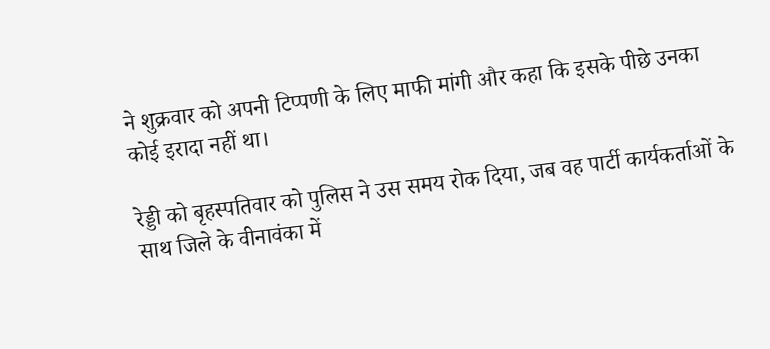ने शुक्रवार को अपनी टिप्पणी के लिए माफी मांगी और कहा कि इसके पीछे उनका कोई इरादा नहीं था।

रेड्डी को बृहस्पतिवार को पुलिस ने उस समय रोक दिया, जब वह पार्टी कार्यकर्ताओं के साथ जिले के वीनावंका में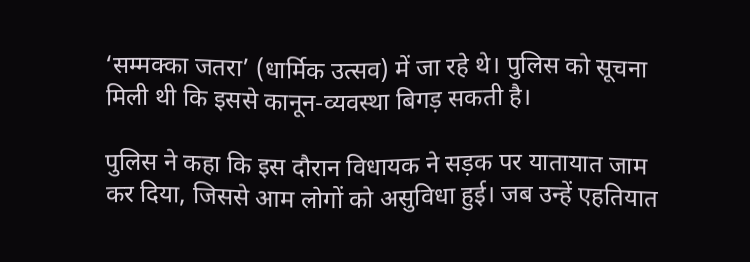‘सम्मक्का जतरा’ (धार्मिक उत्सव) में जा रहे थे। पुलिस को सूचना मिली थी कि इससे कानून-व्यवस्था बिगड़ सकती है।

पुलिस ने कहा कि इस दौरान विधायक ने सड़क पर यातायात जाम कर दिया, जिससे आम लोगों को असुविधा हुई। जब उन्हें एहतियात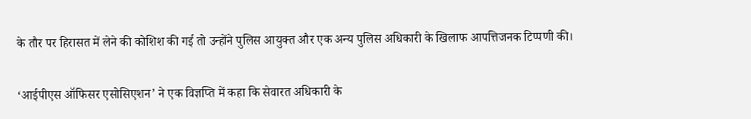के तौर पर हिरासत में लेने की कोशिश की गई तो उन्होंने पुलिस आयुक्त और एक अन्य पुलिस अधिकारी के खिलाफ आपत्तिजनक टिप्पणी की।

‘आईपीएस ऑफिसर एसोसिएशन’ ने एक विज्ञप्ति में कहा कि सेवारत अधिकारी के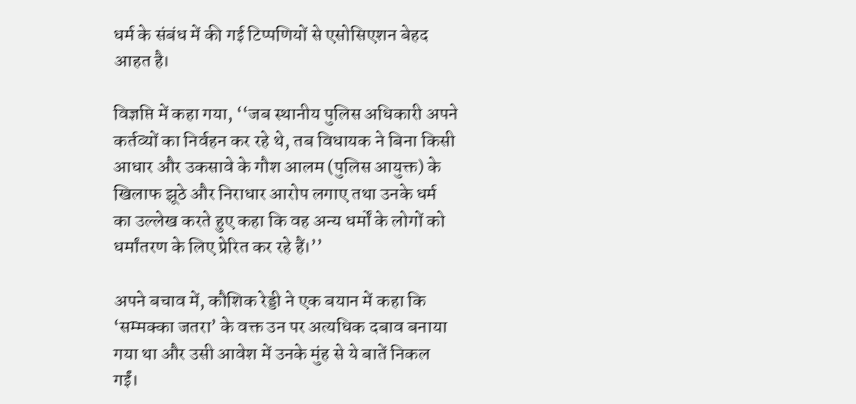धर्म के संबंध में की गई टिप्पणियों से एसोसिएशन बेहद आहत है।

विज्ञप्ति में कहा गया, ‘‘जब स्थानीय पुलिस अधिकारी अपने कर्तव्यों का निर्वहन कर रहे थे, तब विधायक ने बिना किसी आधार और उकसावे के गौश आलम (पुलिस आयुक्त) के खिलाफ झूठे और निराधार आरोप लगाए तथा उनके धर्म का उल्लेख करते हुए कहा कि वह अन्य धर्मों के लोगों को धर्मांतरण के लिए प्रेरित कर रहे हैं।’’

अपने बचाव में, कौशिक रेड्डी ने एक बयान में कहा कि ‘सम्मक्का जतरा’ के वक्त उन पर अत्यधिक दबाव बनाया गया था और उसी आवेश में उनके मुंह से ये बातें निकल गईं।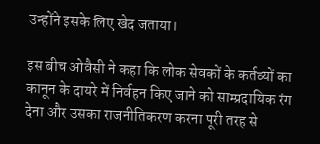उन्होंने इसके लिए खेद जताया।

इस बीच ओवैसी ने कहा कि लोक सेवकों के कर्तव्यों का कानून के दायरे में निर्वहन किए जाने को साम्प्रदायिक रंग देना और उसका राजनीतिकरण करना पूरी तरह से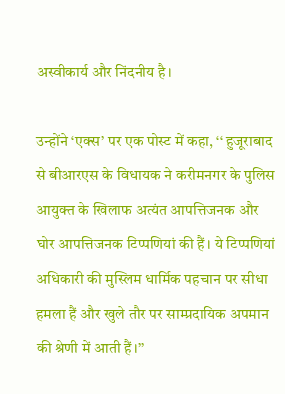अस्वीकार्य और निंदनीय है।

उन्होंने ‘एक्स’ पर एक पोस्ट में कहा, ‘‘ हुजूराबाद से बीआरएस के विधायक ने करीमनगर के पुलिस आयुक्त के खिलाफ अत्यंत आपत्तिजनक और घोर आपत्तिजनक टिप्पणियां की हैं। ये टिप्पणियां अधिकारी की मुस्लिम धार्मिक पहचान पर सीधा हमला हैं और खुले तौर पर साम्प्रदायिक अपमान की श्रेणी में आती हैं।’’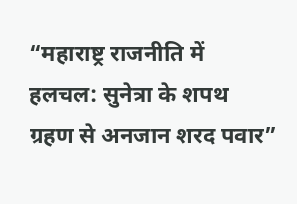“महाराष्ट्र राजनीति में हलचल: सुनेत्रा के शपथ ग्रहण से अनजान शरद पवार”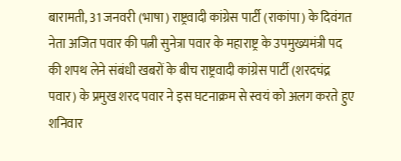बारामती, 31 जनवरी (भाषा) राष्ट्रवादी कांग्रेस पार्टी (राकांपा) के दिवंगत नेता अजित पवार की पत्नी सुनेत्रा पवार के महाराष्ट्र के उपमुख्यमंत्री पद की शपथ लेने संबंधी खबरों के बीच राष्ट्रवादी कांग्रेस पार्टी (शरदचंद्र पवार) के प्रमुख शरद पवार ने इस घटनाक्रम से स्वयं को अलग करते हुए शनिवार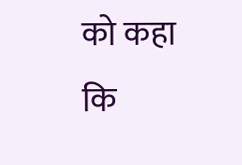को कहा कि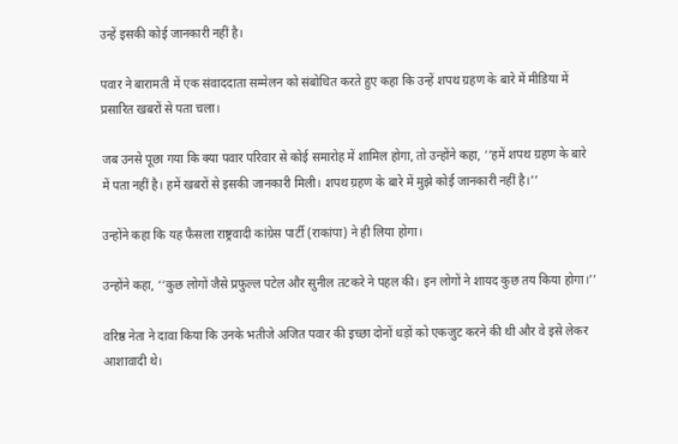उन्हें इसकी कोई जानकारी नहीं है।

पवार ने बारामती में एक संवाददाता सम्मेलन को संबोधित करते हुए कहा कि उन्हें शपथ ग्रहण के बारे में मीडिया में प्रसारित खबरों से पता चला।

जब उनसे पूछा गया कि क्या पवार परिवार से कोई समारोह में शामिल होगा, तो उन्होंने कहा, ‘‘हमें शपथ ग्रहण के बारे में पता नहीं है। हमें खबरों से इसकी जानकारी मिली। शपथ ग्रहण के बारे में मुझे कोई जानकारी नहीं है।’’

उन्होंने कहा कि यह फैसला राष्ट्रवादी कांग्रेस पार्टी (राकांपा) ने ही लिया होगा।

उन्होंने कहा, ‘‘कुछ लोगों जैसे प्रफुल्ल पटेल और सुनील तटकरे ने पहल की। इन लोगों ने शायद कुछ तय किया होगा।’’

वरिष्ठ नेता ने दावा किया कि उनके भतीजे अजित पवार की इच्छा दोनों धड़ों को एकजुट करने की थी और वे इसे लेकर आशावादी थे।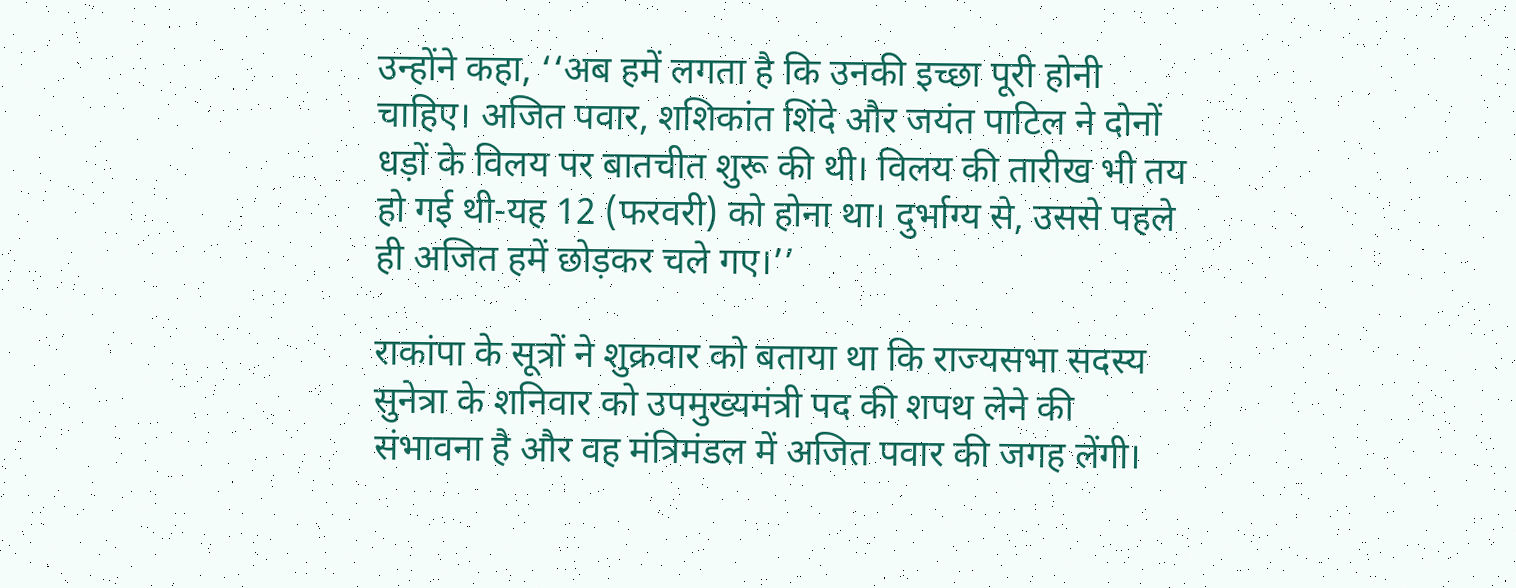उन्होंने कहा, ‘‘अब हमें लगता है कि उनकी इच्छा पूरी होनी चाहिए। अजित पवार, शशिकांत शिंदे और जयंत पाटिल ने दोनों धड़ों के विलय पर बातचीत शुरू की थी। विलय की तारीख भी तय हो गई थी-यह 12 (फरवरी) को होना था। दुर्भाग्य से, उससे पहले ही अजित हमें छोड़कर चले गए।’’

राकांपा के सूत्रों ने शुक्रवार को बताया था कि राज्यसभा सदस्य सुनेत्रा के शनिवार को उपमुख्यमंत्री पद की शपथ लेने की संभावना है और वह मंत्रिमंडल में अजित पवार की जगह लेंगी।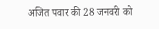अजित पवार की 28 जनवरी को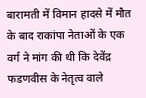बारामती में विमान हादसे में मौत के बाद राकांपा नेताओं के एक वर्ग ने मांग की थी कि देवेंद्र फडणवीस के नेतृत्व वाले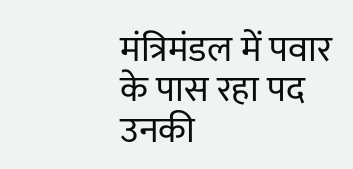मंत्रिमंडल में पवार के पास रहा पद उनकी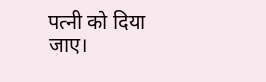पत्नी को दिया जाए।